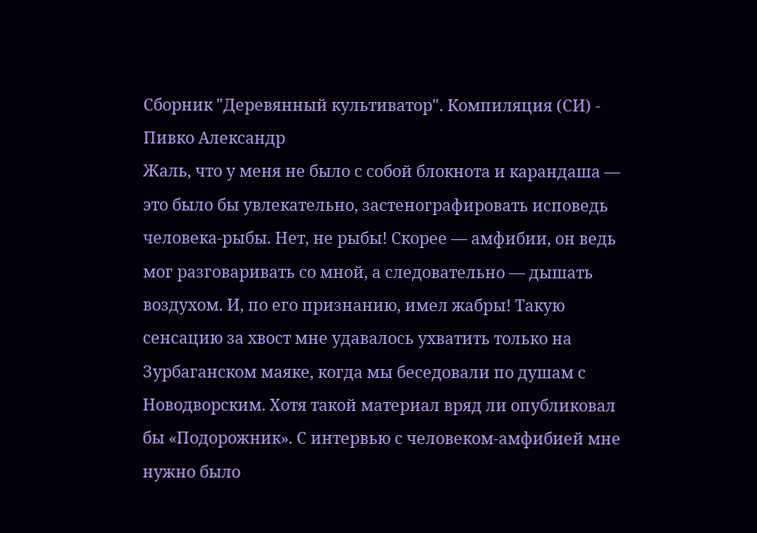Сборник "Деревянный культиватор". Компиляция (СИ) - Пивко Александр
Жаль, что у меня не было с собой блокнота и карандаша — это было бы увлекательно, застенографировать исповедь человека-рыбы. Нет, не рыбы! Скорее — амфибии, он ведь мог разговаривать со мной, а следовательно — дышать воздухом. И, по его признанию, имел жабры! Такую сенсацию за хвост мне удавалось ухватить только на Зурбаганском маяке, когда мы беседовали по душам с Новодворским. Хотя такой материал вряд ли опубликовал бы «Подорожник». С интервью с человеком-амфибией мне нужно было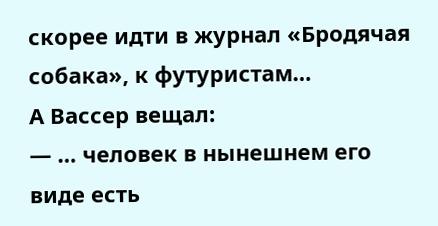скорее идти в журнал «Бродячая собака», к футуристам…
А Вассер вещал:
— … человек в нынешнем его виде есть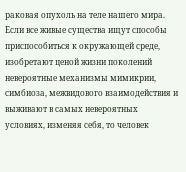раковая опухоль на теле нашего мира. Если все живые существа ищут способы приспособиться к окружающей среде, изобретают ценой жизни поколений невероятные механизмы мимикрии, симбиоза, межвидового взаимодействия и выживают в самых невероятных условиях, изменяя себя, то человек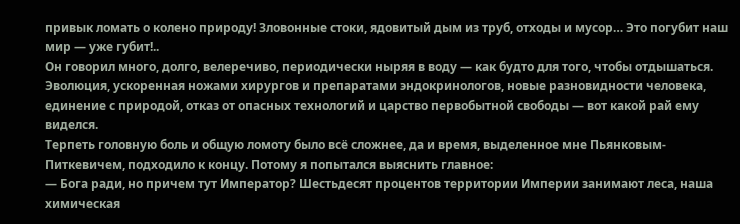привык ломать о колено природу! Зловонные стоки, ядовитый дым из труб, отходы и мусор… Это погубит наш мир — уже губит!..
Он говорил много, долго, велеречиво, периодически ныряя в воду — как будто для того, чтобы отдышаться. Эволюция, ускоренная ножами хирургов и препаратами эндокринологов, новые разновидности человека, единение с природой, отказ от опасных технологий и царство первобытной свободы — вот какой рай ему виделся.
Терпеть головную боль и общую ломоту было всё сложнее, да и время, выделенное мне Пьянковым-Питкевичем, подходило к концу. Потому я попытался выяснить главное:
— Бога ради, но причем тут Император? Шестьдесят процентов территории Империи занимают леса, наша химическая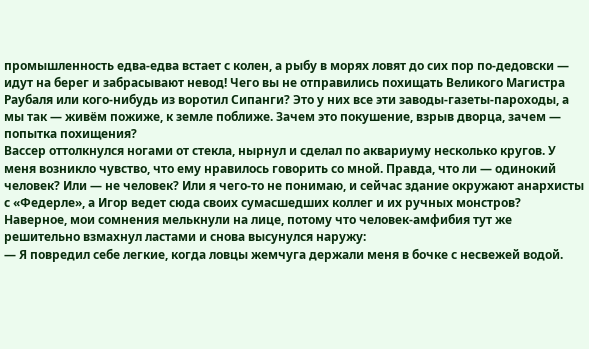промышленность едва-едва встает с колен, а рыбу в морях ловят до сих пор по-дедовски — идут на берег и забрасывают невод! Чего вы не отправились похищать Великого Магистра Раубаля или кого-нибудь из воротил Сипанги? Это у них все эти заводы-газеты-пароходы, а мы так — живём пожиже, к земле поближе. Зачем это покушение, взрыв дворца, зачем — попытка похищения?
Вассер оттолкнулся ногами от стекла, нырнул и сделал по аквариуму несколько кругов. У меня возникло чувство, что ему нравилось говорить со мной. Правда, что ли — одинокий человек? Или — не человек? Или я чего-то не понимаю, и сейчас здание окружают анархисты с «Федерле», а Игор ведет сюда своих сумасшедших коллег и их ручных монстров? Наверное, мои сомнения мелькнули на лице, потому что человек-амфибия тут же решительно взмахнул ластами и снова высунулся наружу:
— Я повредил себе легкие, когда ловцы жемчуга держали меня в бочке с несвежей водой.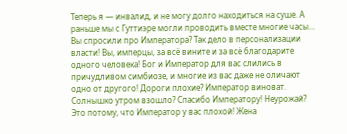Теперь я — инвалид, и не могу долго находиться на суше. А раньше мы с Гуттиэре могли проводить вместе многие часы… Вы спросили про Императора? Так дело в персонализации власти! Вы, имперцы, за всё вините и за всё благодарите одного человека! Бог и Император для вас слились в причудливом симбиозе, и многие из вас даже не оличают одно от другого! Дороги плохие? Император виноват. Солнышко утром взошло? Спасибо Императору! Неурожай? Это потому, что Император у вас плохой! Жена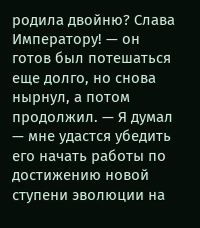родила двойню? Слава Императору! — он готов был потешаться еще долго, но снова нырнул, а потом продолжил. — Я думал — мне удастся убедить его начать работы по достижению новой ступени эволюции на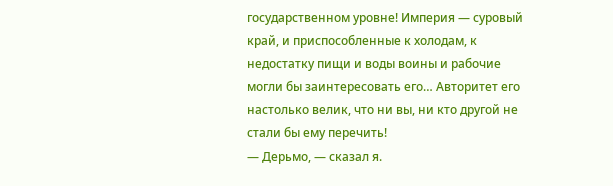государственном уровне! Империя — суровый край, и приспособленные к холодам, к недостатку пищи и воды воины и рабочие могли бы заинтересовать его… Авторитет его настолько велик, что ни вы, ни кто другой не стали бы ему перечить!
— Дерьмо, — сказал я.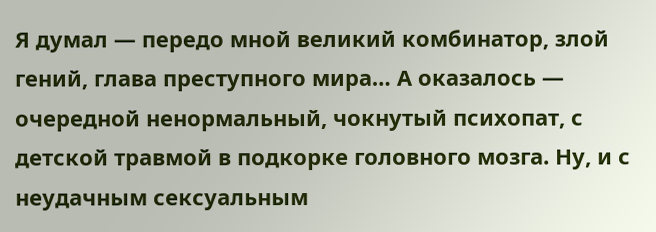Я думал — передо мной великий комбинатор, злой гений, глава преступного мира… А оказалось — очередной ненормальный, чокнутый психопат, с детской травмой в подкорке головного мозга. Ну, и с неудачным сексуальным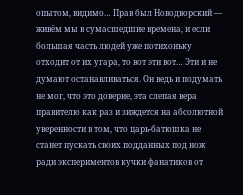опытом, видимо… Прав был Новодворский — живём мы в сумасшедшие времена, и если большая часть людей уже потихоньку отходит от их угара, то вот эти вот… Эти и не думают останавливаться. Он ведь и подумать не мог, что это доверие, эта слепая вера правителю как раз и зиждется на абсолютной уверенности в том, что царь-батюшка не станет пускать своих подданных под нож ради экспериментов кучки фанатиков от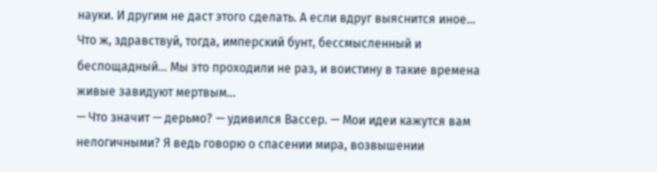науки. И другим не даст этого сделать. А если вдруг выяснится иное… Что ж, здравствуй, тогда, имперский бунт, бессмысленный и беспощадный… Мы это проходили не раз, и воистину в такие времена живые завидуют мертвым…
— Что значит — дерьмо? — удивился Вассер. — Мои идеи кажутся вам нелогичными? Я ведь говорю о спасении мира, возвышении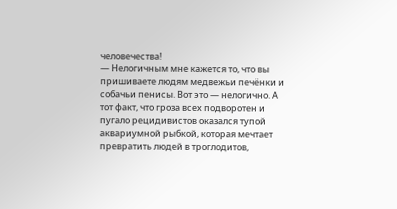человечества!
— Нелогичным мне кажется то, что вы пришиваете людям медвежьи печёнки и собачьи пенисы. Вот это — нелогично. А тот факт, что гроза всех подворотен и пугало рецидивистов оказался тупой аквариумной рыбкой, которая мечтает превратить людей в троглодитов,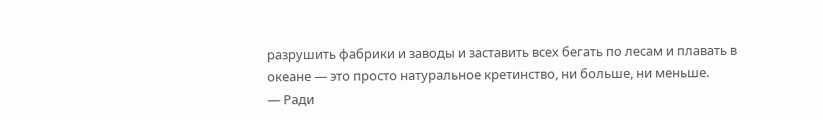разрушить фабрики и заводы и заставить всех бегать по лесам и плавать в океане — это просто натуральное кретинство, ни больше, ни меньше.
— Ради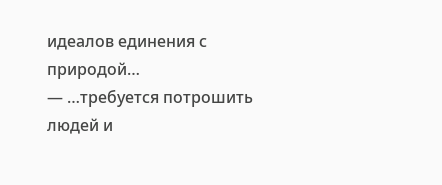идеалов единения с природой…
— …требуется потрошить людей и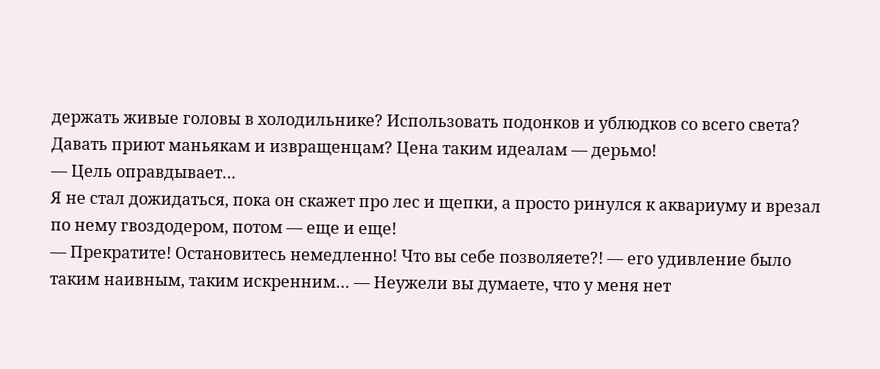держать живые головы в холодильнике? Использовать подонков и ублюдков со всего света? Давать приют маньякам и извращенцам? Цена таким идеалам — дерьмо!
— Цель оправдывает…
Я не стал дожидаться, пока он скажет про лес и щепки, а просто ринулся к аквариуму и врезал по нему гвоздодером, потом — еще и еще!
— Прекратите! Остановитесь немедленно! Что вы себе позволяете?! — его удивление было таким наивным, таким искренним… — Неужели вы думаете, что у меня нет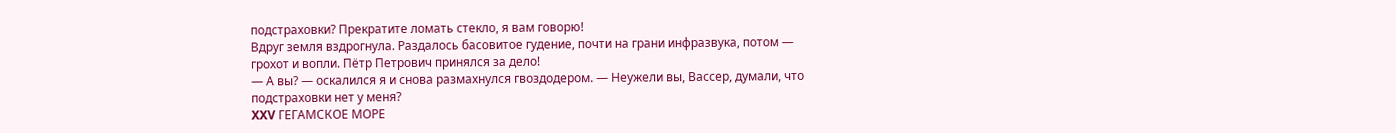подстраховки? Прекратите ломать стекло, я вам говорю!
Вдруг земля вздрогнула. Раздалось басовитое гудение, почти на грани инфразвука, потом — грохот и вопли. Пётр Петрович принялся за дело!
— А вы? — оскалился я и снова размахнулся гвоздодером. — Неужели вы, Вассер, думали, что подстраховки нет у меня?
XXV ГЕГАМСКОЕ МОРЕ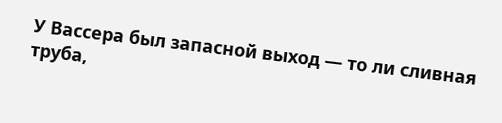У Вассера был запасной выход — то ли сливная труба,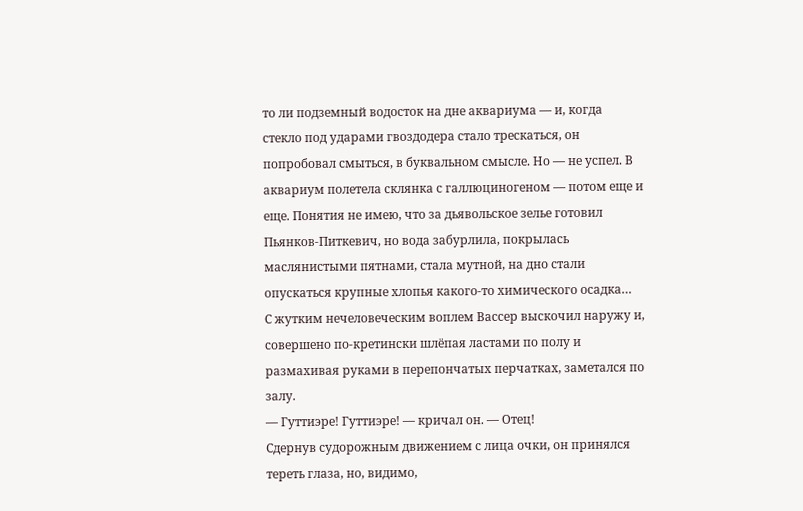то ли подземный водосток на дне аквариума — и, когда стекло под ударами гвоздодера стало трескаться, он попробовал смыться, в буквальном смысле. Но — не успел. В аквариум полетела склянка с галлюциногеном — потом еще и еще. Понятия не имею, что за дьявольское зелье готовил Пьянков-Питкевич, но вода забурлила, покрылась маслянистыми пятнами, стала мутной, на дно стали опускаться крупные хлопья какого-то химического осадка…
С жутким нечеловеческим воплем Вассер выскочил наружу и, совершено по-кретински шлёпая ластами по полу и размахивая руками в перепончатых перчатках, заметался по залу.
— Гуттиэре! Гуттиэре! — кричал он. — Отец!
Сдернув судорожным движением с лица очки, он принялся тереть глаза, но, видимо,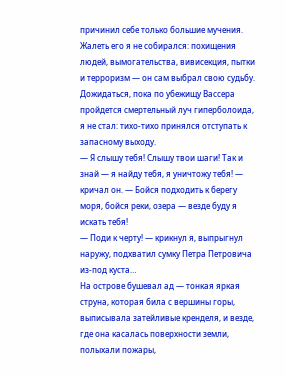причинил себе только большие мучения. Жалеть его я не собирался: похищения людей, вымогательства, вивисекция, пытки и терроризм — он сам выбрал свою судьбу. Дожидаться, пока по убежищу Вассера пройдется смертельный луч гиперболоида, я не стал: тихо-тихо принялся отступать к запасному выходу.
— Я слышу тебя! Слышу твои шаги! Так и знай — я найду тебя, я уничтожу тебя! — кричал он. — Бойся подходить к берегу моря, бойся реки, озера — везде буду я искать тебя!
— Поди к черту! — крикнул я, выпрыгнул наружу, подхватил сумку Петра Петровича из-под куста…
На острове бушевал ад — тонкая яркая струна, которая била с вершины горы, выписывала затейливые кренделя, и везде, где она касалась поверхности земли, полыхали пожары,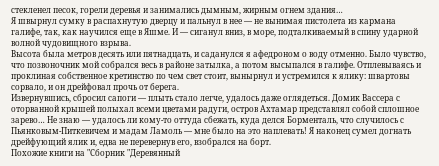стекленел песок, горели деревья и занимались дымным, жирным огнем здания…
Я швырнул сумку в распахнутую дверцу и пальнул в нее — не вынимая пистолета из кармана галифе, так, как научился еще в Яшме. И — сиганул вниз, в море, подталкиваемый в спину ударной волной чудовищного взрыва.
Высота была метров десять или пятнадцать, и саданулся я афедроном о воду отменно. Было чувство, что позвоночник мой собрался весь в районе затылка, а потом высыпался в галифе. Отплевываясь и проклиная собственное кретинство по чем свет стоит, вынырнул и устремился к ялику: швартовы сорвало, и он дрейфовал прочь от берега.
Извернувшись, сбросил сапоги — плыть стало легче, удалось даже оглядеться. Домик Вассера с оторванной крышей полыхал всеми цветами радуги, остров Ахтамар представлял собой сплошное зарево… Не знаю — удалось ли кому-то оттуда сбежать, куда делся Борменталь, что случилось с Пьянковым-Питкевичем и мадам Ламоль — мне было на это наплевать! Я наконец сумел догнать дрейфующий ялик и, едва не перевернув его, взобрался на борт.
Похожие книги на "Сборник "Деревянный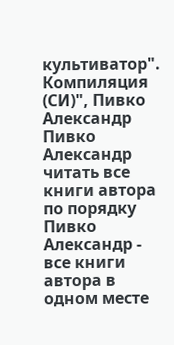культиватор". Компиляция (СИ)", Пивко Александр
Пивко Александр читать все книги автора по порядку
Пивко Александр - все книги автора в одном месте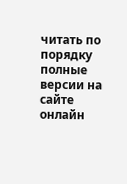читать по порядку полные версии на сайте онлайн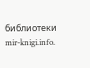библиотеки mir-knigi.info.